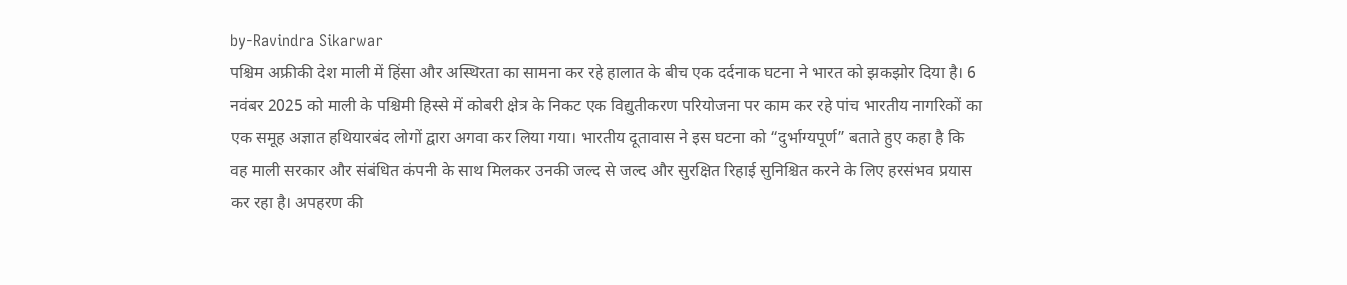by-Ravindra Sikarwar
पश्चिम अफ्रीकी देश माली में हिंसा और अस्थिरता का सामना कर रहे हालात के बीच एक दर्दनाक घटना ने भारत को झकझोर दिया है। 6 नवंबर 2025 को माली के पश्चिमी हिस्से में कोबरी क्षेत्र के निकट एक विद्युतीकरण परियोजना पर काम कर रहे पांच भारतीय नागरिकों का एक समूह अज्ञात हथियारबंद लोगों द्वारा अगवा कर लिया गया। भारतीय दूतावास ने इस घटना को “दुर्भाग्यपूर्ण” बताते हुए कहा है कि वह माली सरकार और संबंधित कंपनी के साथ मिलकर उनकी जल्द से जल्द और सुरक्षित रिहाई सुनिश्चित करने के लिए हरसंभव प्रयास कर रहा है। अपहरण की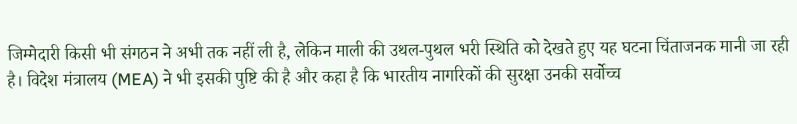जिम्मेदारी किसी भी संगठन ने अभी तक नहीं ली है, लेकिन माली की उथल-पुथल भरी स्थिति को देखते हुए यह घटना चिंताजनक मानी जा रही है। विदेश मंत्रालय (MEA) ने भी इसकी पुष्टि की है और कहा है कि भारतीय नागरिकों की सुरक्षा उनकी सर्वोच्च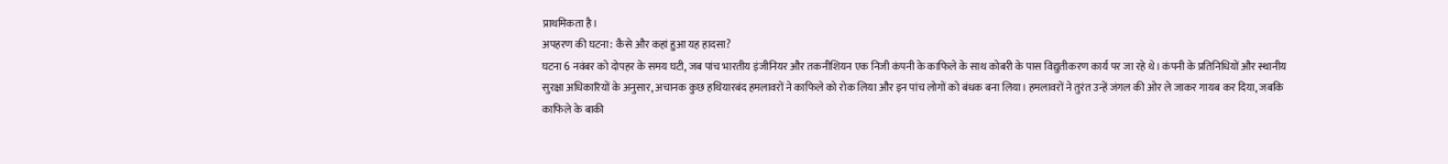प्राथमिकता है।
अपहरण की घटना: कैसे और कहां हुआ यह हादसा?
घटना 6 नवंबर को दोपहर के समय घटी, जब पांच भारतीय इंजीनियर और तकनीशियन एक निजी कंपनी के काफिले के साथ कोबरी के पास विद्युतीकरण कार्य पर जा रहे थे। कंपनी के प्रतिनिधियों और स्थानीय सुरक्षा अधिकारियों के अनुसार, अचानक कुछ हथियारबंद हमलावरों ने काफिले को रोक लिया और इन पांच लोगों को बंधक बना लिया। हमलावरों ने तुरंत उन्हें जंगल की ओर ले जाकर गायब कर दिया, जबकि काफिले के बाकी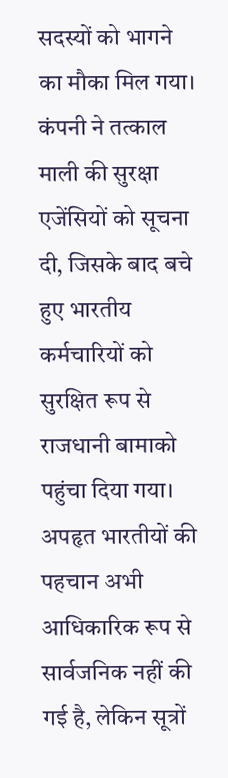सदस्यों को भागने का मौका मिल गया। कंपनी ने तत्काल माली की सुरक्षा एजेंसियों को सूचना दी, जिसके बाद बचे हुए भारतीय कर्मचारियों को सुरक्षित रूप से राजधानी बामाको पहुंचा दिया गया।
अपहृत भारतीयों की पहचान अभी आधिकारिक रूप से सार्वजनिक नहीं की गई है, लेकिन सूत्रों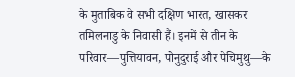के मुताबिक वे सभी दक्षिण भारत, खासकर तमिलनाडु के निवासी हैं। इनमें से तीन के परिवार—पुत्तियावन, पोनुदुराई और पेचिमुथु—के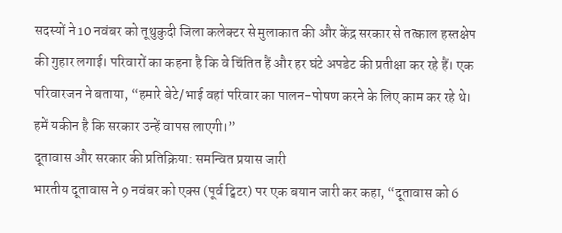सदस्यों ने 10 नवंबर को तूथुकुदी जिला कलेक्टर से मुलाकात की और केंद्र सरकार से तत्काल हस्तक्षेप की गुहार लगाई। परिवारों का कहना है कि वे चिंतित हैं और हर घंटे अपडेट की प्रतीक्षा कर रहे हैं। एक परिवारजन ने बताया, “हमारे बेटे/भाई वहां परिवार का पालन-पोषण करने के लिए काम कर रहे थे। हमें यकीन है कि सरकार उन्हें वापस लाएगी।”
दूतावास और सरकार की प्रतिक्रिया: समन्वित प्रयास जारी
भारतीय दूतावास ने 9 नवंबर को एक्स (पूर्व ट्विटर) पर एक बयान जारी कर कहा, “दूतावास को 6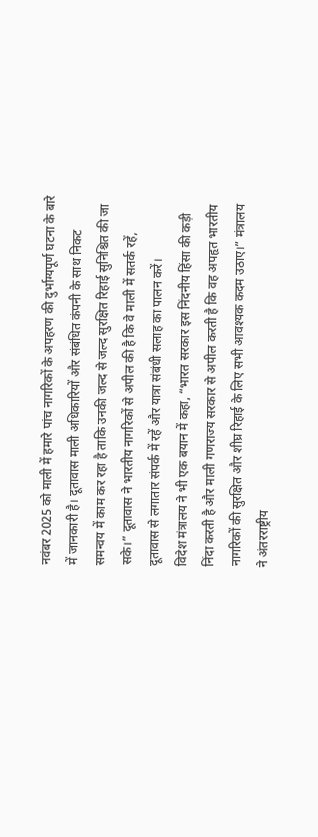नवंबर 2025 को माली में हमारे पांच नागरिकों के अपहरण की दुर्भाग्यपूर्ण घटना के बारे में जानकारी है। दूतावास माली अधिकारियों और संबंधित कंपनी के साथ निकट समन्वय में काम कर रहा है ताकि उनकी जल्द से जल्द सुरक्षित रिहाई सुनिश्चित की जा सके।” दूतावास ने भारतीय नागरिकों से अपील की है कि वे माली में सतर्क रहें, दूतावास से लगातार संपर्क में रहें और यात्रा संबंधी सलाह का पालन करें।
विदेश मंत्रालय ने भी एक बयान में कहा, “भारत सरकार इस निंदनीय हिंसा की कड़ी निंदा करती है और माली गणराज्य सरकार से अपील करती है कि वह अपहृत भारतीय नागरिकों की सुरक्षित और शीघ्र रिहाई के लिए सभी आवश्यक कदम उठाए।” मंत्रालय ने अंतरराष्ट्रीय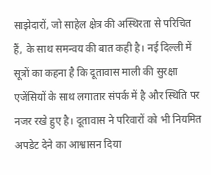साझेदारों, जो साहेल क्षेत्र की अस्थिरता से परिचित हैं, के साथ समन्वय की बात कही है। नई दिल्ली में सूत्रों का कहना है कि दूतावास माली की सुरक्षा एजेंसियों के साथ लगातार संपर्क में है और स्थिति पर नजर रखे हुए है। दूतावास ने परिवारों को भी नियमित अपडेट देने का आश्वासन दिया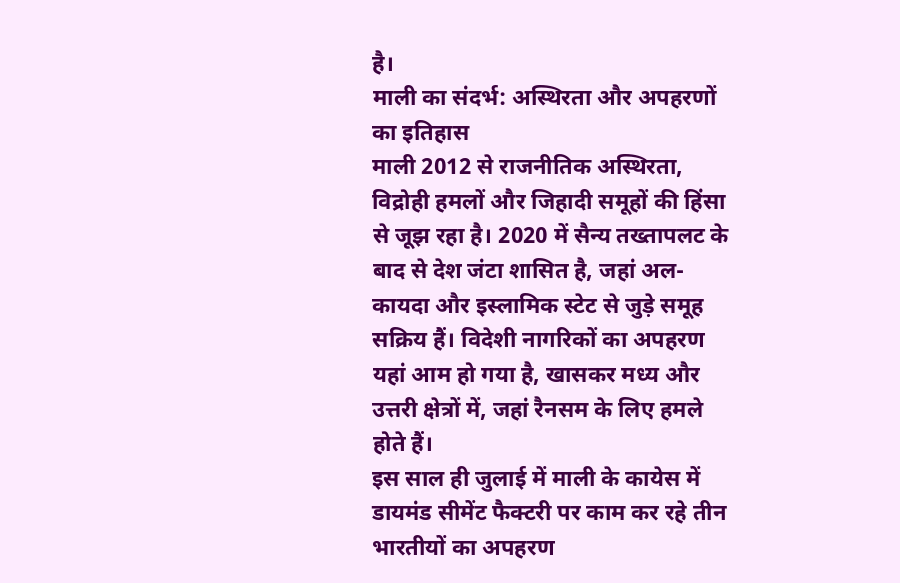है।
माली का संदर्भ: अस्थिरता और अपहरणों का इतिहास
माली 2012 से राजनीतिक अस्थिरता, विद्रोही हमलों और जिहादी समूहों की हिंसा से जूझ रहा है। 2020 में सैन्य तख्तापलट के बाद से देश जंटा शासित है, जहां अल-कायदा और इस्लामिक स्टेट से जुड़े समूह सक्रिय हैं। विदेशी नागरिकों का अपहरण यहां आम हो गया है, खासकर मध्य और उत्तरी क्षेत्रों में, जहां रैनसम के लिए हमले होते हैं।
इस साल ही जुलाई में माली के कायेस में डायमंड सीमेंट फैक्टरी पर काम कर रहे तीन भारतीयों का अपहरण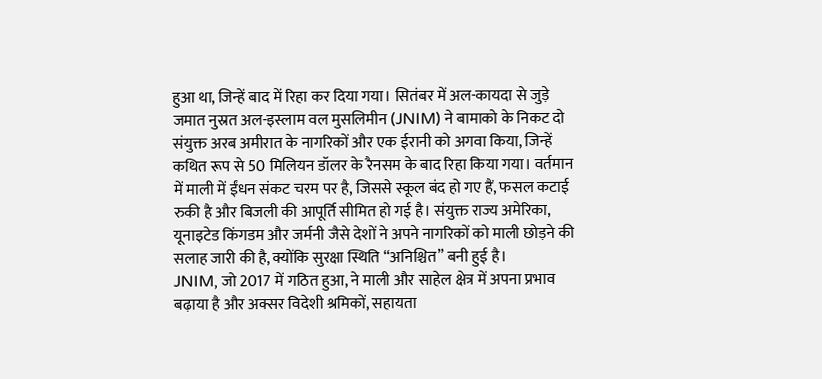हुआ था, जिन्हें बाद में रिहा कर दिया गया। सितंबर में अल-कायदा से जुड़े जमात नुस्रत अल-इस्लाम वल मुसलिमीन (JNIM) ने बामाको के निकट दो संयुक्त अरब अमीरात के नागरिकों और एक ईरानी को अगवा किया, जिन्हें कथित रूप से 50 मिलियन डॉलर के रैनसम के बाद रिहा किया गया। वर्तमान में माली में ईंधन संकट चरम पर है, जिससे स्कूल बंद हो गए हैं, फसल कटाई रुकी है और बिजली की आपूर्ति सीमित हो गई है। संयुक्त राज्य अमेरिका, यूनाइटेड किंगडम और जर्मनी जैसे देशों ने अपने नागरिकों को माली छोड़ने की सलाह जारी की है, क्योंकि सुरक्षा स्थिति “अनिश्चित” बनी हुई है।
JNIM, जो 2017 में गठित हुआ, ने माली और साहेल क्षेत्र में अपना प्रभाव बढ़ाया है और अक्सर विदेशी श्रमिकों, सहायता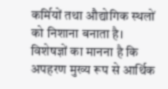कर्मियों तथा औद्योगिक स्थलों को निशाना बनाता है। विशेषज्ञों का मानना है कि अपहरण मुख्य रूप से आर्थिक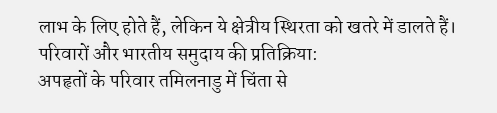लाभ के लिए होते हैं, लेकिन ये क्षेत्रीय स्थिरता को खतरे में डालते हैं।
परिवारों और भारतीय समुदाय की प्रतिक्रिया:
अपहृतों के परिवार तमिलनाडु में चिंता से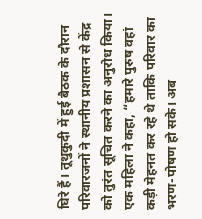घिरे हैं। तूथुकुदी में हुई बैठक के दौरान परिवारजनों ने स्थानीय प्रशासन से केंद्र को तुरंत सूचित करने का अनुरोध किया। एक महिला ने कहा, “हमारे पुरुष वहां कड़ी मेहनत कर रहे थे ताकि परिवार का भरण-पोषण हो सके। अब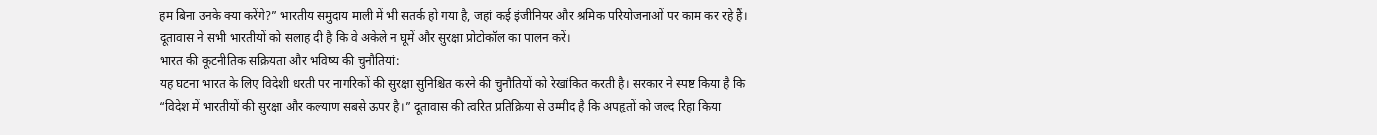हम बिना उनके क्या करेंगे?” भारतीय समुदाय माली में भी सतर्क हो गया है, जहां कई इंजीनियर और श्रमिक परियोजनाओं पर काम कर रहे हैं। दूतावास ने सभी भारतीयों को सलाह दी है कि वे अकेले न घूमें और सुरक्षा प्रोटोकॉल का पालन करें।
भारत की कूटनीतिक सक्रियता और भविष्य की चुनौतियां:
यह घटना भारत के लिए विदेशी धरती पर नागरिकों की सुरक्षा सुनिश्चित करने की चुनौतियों को रेखांकित करती है। सरकार ने स्पष्ट किया है कि “विदेश में भारतीयों की सुरक्षा और कल्याण सबसे ऊपर है।” दूतावास की त्वरित प्रतिक्रिया से उम्मीद है कि अपहृतों को जल्द रिहा किया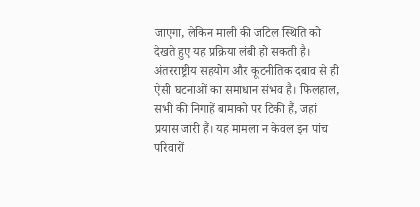जाएगा, लेकिन माली की जटिल स्थिति को देखते हुए यह प्रक्रिया लंबी हो सकती है। अंतरराष्ट्रीय सहयोग और कूटनीतिक दबाव से ही ऐसी घटनाओं का समाधान संभव है। फिलहाल, सभी की निगाहें बामाको पर टिकी हैं, जहां प्रयास जारी हैं। यह मामला न केवल इन पांच परिवारों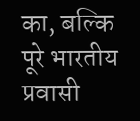का, बल्कि पूरे भारतीय प्रवासी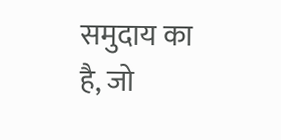समुदाय का है, जो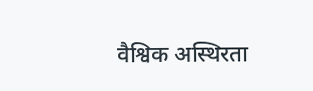वैश्विक अस्थिरता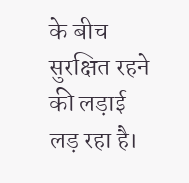के बीच सुरक्षित रहने की लड़ाई लड़ रहा है।